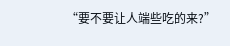“要不要让人端些吃的来?”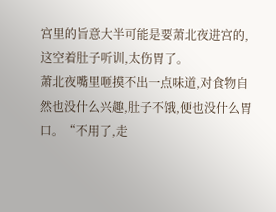宫里的旨意大半可能是要萧北夜进宫的,这空着肚子听训,太伤胃了。
萧北夜嘴里咂摸不出一点味道,对食物自然也没什么兴趣,肚子不饿,便也没什么胃口。“不用了,走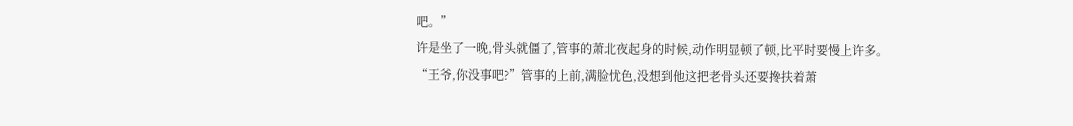吧。”
许是坐了一晚,骨头就僵了,管事的萧北夜起身的时候,动作明显顿了顿,比平时要慢上许多。
“王爷,你没事吧?”管事的上前,满脸忧色,没想到他这把老骨头还要搀扶着萧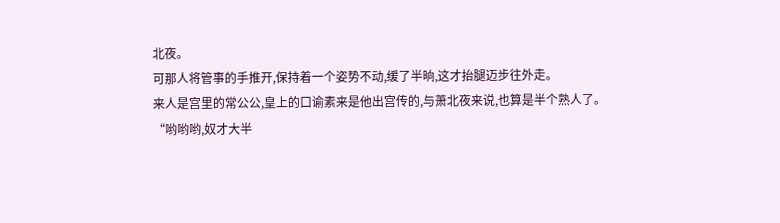北夜。
可那人将管事的手推开,保持着一个姿势不动,缓了半晌,这才抬腿迈步往外走。
来人是宫里的常公公,皇上的口谕素来是他出宫传的,与萧北夜来说,也算是半个熟人了。
“哟哟哟,奴才大半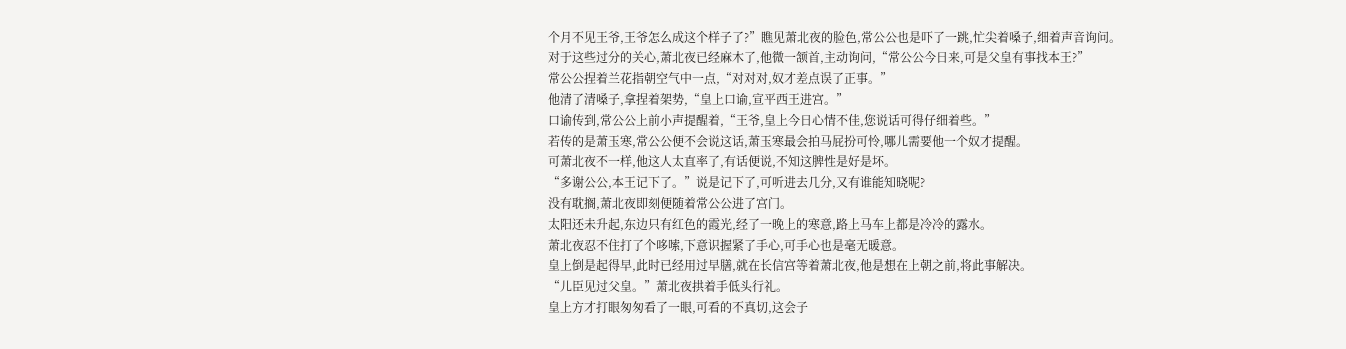个月不见王爷,王爷怎么成这个样子了?”瞧见萧北夜的脸色,常公公也是吓了一跳,忙尖着嗓子,细着声音询问。
对于这些过分的关心,萧北夜已经麻木了,他微一颔首,主动询问,“常公公今日来,可是父皇有事找本王?”
常公公捏着兰花指朝空气中一点,“对对对,奴才差点误了正事。”
他清了清嗓子,拿捏着架势,“皇上口谕,宣平西王进宫。”
口谕传到,常公公上前小声提醒着,“王爷,皇上今日心情不佳,您说话可得仔细着些。”
若传的是萧玉寒,常公公便不会说这话,萧玉寒最会拍马屁扮可怜,哪儿需要他一个奴才提醒。
可萧北夜不一样,他这人太直率了,有话便说,不知这脾性是好是坏。
“多谢公公,本王记下了。”说是记下了,可听进去几分,又有谁能知晓呢?
没有耽搁,萧北夜即刻便随着常公公进了宫门。
太阳还未升起,东边只有红色的霞光,经了一晚上的寒意,路上马车上都是冷冷的露水。
萧北夜忍不住打了个哆嗦,下意识握紧了手心,可手心也是毫无暖意。
皇上倒是起得早,此时已经用过早膳,就在长信宫等着萧北夜,他是想在上朝之前,将此事解决。
“儿臣见过父皇。”萧北夜拱着手低头行礼。
皇上方才打眼匆匆看了一眼,可看的不真切,这会子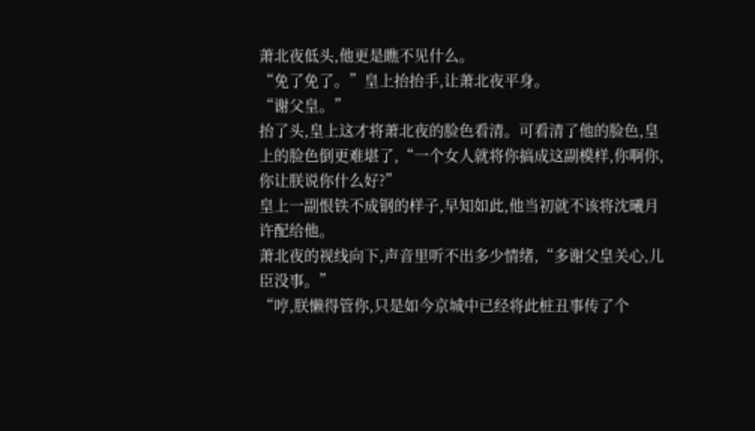萧北夜低头,他更是瞧不见什么。
“免了免了。”皇上抬抬手,让萧北夜平身。
“谢父皇。”
抬了头,皇上这才将萧北夜的脸色看清。可看清了他的脸色,皇上的脸色倒更难堪了,“一个女人就将你搞成这副模样,你啊你,你让朕说你什么好?”
皇上一副恨铁不成钢的样子,早知如此,他当初就不该将沈曦月许配给他。
萧北夜的视线向下,声音里听不出多少情绪,“多谢父皇关心,儿臣没事。”
“哼,朕懒得管你,只是如今京城中已经将此桩丑事传了个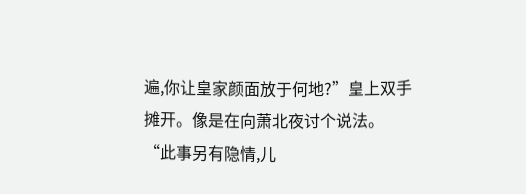遍,你让皇家颜面放于何地?”皇上双手摊开。像是在向萧北夜讨个说法。
“此事另有隐情,儿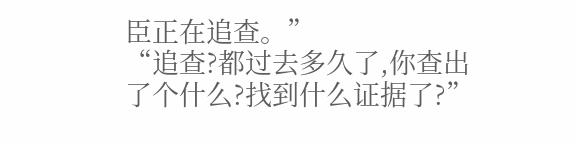臣正在追查。”
“追查?都过去多久了,你查出了个什么?找到什么证据了?”